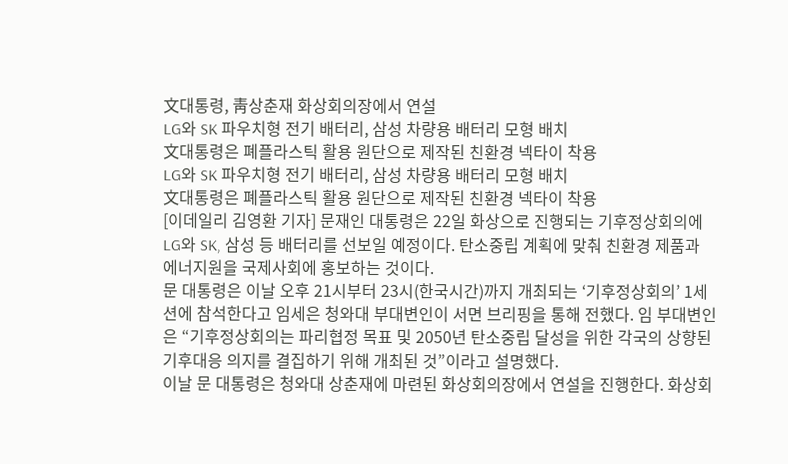文대통령, 靑상춘재 화상회의장에서 연설
LG와 SK 파우치형 전기 배터리, 삼성 차량용 배터리 모형 배치
文대통령은 폐플라스틱 활용 원단으로 제작된 친환경 넥타이 착용
LG와 SK 파우치형 전기 배터리, 삼성 차량용 배터리 모형 배치
文대통령은 폐플라스틱 활용 원단으로 제작된 친환경 넥타이 착용
[이데일리 김영환 기자] 문재인 대통령은 22일 화상으로 진행되는 기후정상회의에 LG와 SK, 삼성 등 배터리를 선보일 예정이다. 탄소중립 계획에 맞춰 친환경 제품과 에너지원을 국제사회에 홍보하는 것이다.
문 대통령은 이날 오후 21시부터 23시(한국시간)까지 개최되는 ‘기후정상회의’ 1세션에 참석한다고 임세은 청와대 부대변인이 서면 브리핑을 통해 전했다. 임 부대변인은 “기후정상회의는 파리협정 목표 및 2050년 탄소중립 달성을 위한 각국의 상향된 기후대응 의지를 결집하기 위해 개최된 것”이라고 설명했다.
이날 문 대통령은 청와대 상춘재에 마련된 화상회의장에서 연설을 진행한다. 화상회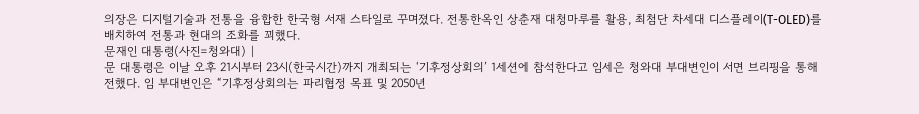의장은 디지털기술과 전통을 융합한 한국형 서재 스타일로 꾸며졌다. 전통한옥인 상춘재 대청마루를 활용, 최첨단 차세대 디스플레이(T-OLED)를 배치하여 전통과 현대의 조화를 꾀했다.
문재인 대통령(사진=청와대) |
문 대통령은 이날 오후 21시부터 23시(한국시간)까지 개최되는 ‘기후정상회의’ 1세션에 참석한다고 임세은 청와대 부대변인이 서면 브리핑을 통해 전했다. 임 부대변인은 “기후정상회의는 파리협정 목표 및 2050년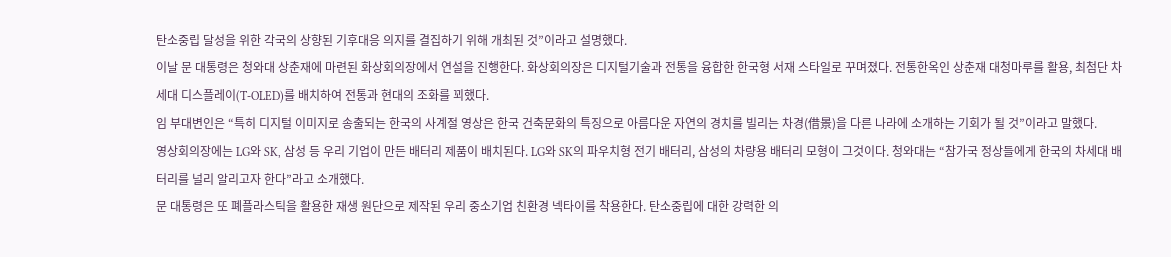탄소중립 달성을 위한 각국의 상향된 기후대응 의지를 결집하기 위해 개최된 것”이라고 설명했다.
이날 문 대통령은 청와대 상춘재에 마련된 화상회의장에서 연설을 진행한다. 화상회의장은 디지털기술과 전통을 융합한 한국형 서재 스타일로 꾸며졌다. 전통한옥인 상춘재 대청마루를 활용, 최첨단 차세대 디스플레이(T-OLED)를 배치하여 전통과 현대의 조화를 꾀했다.
임 부대변인은 “특히 디지털 이미지로 송출되는 한국의 사계절 영상은 한국 건축문화의 특징으로 아름다운 자연의 경치를 빌리는 차경(借景)을 다른 나라에 소개하는 기회가 될 것”이라고 말했다.
영상회의장에는 LG와 SK, 삼성 등 우리 기업이 만든 배터리 제품이 배치된다. LG와 SK의 파우치형 전기 배터리, 삼성의 차량용 배터리 모형이 그것이다. 청와대는 “참가국 정상들에게 한국의 차세대 배터리를 널리 알리고자 한다”라고 소개했다.
문 대통령은 또 폐플라스틱을 활용한 재생 원단으로 제작된 우리 중소기업 친환경 넥타이를 착용한다. 탄소중립에 대한 강력한 의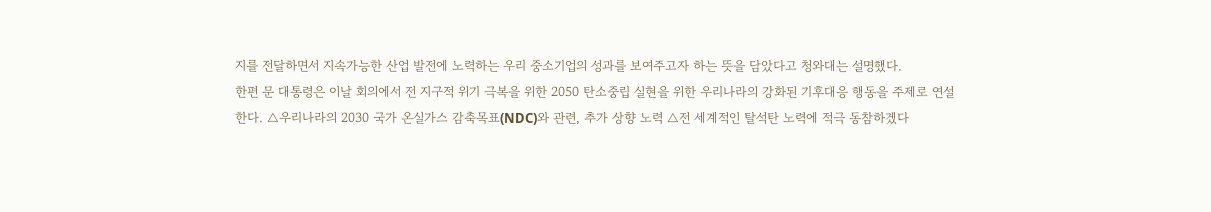지를 전달하면서 지속가능한 산업 발전에 노력하는 우리 중소기업의 성과를 보여주고자 하는 뜻을 담았다고 청와대는 설명했다.
한편 문 대통령은 이날 회의에서 전 지구적 위기 극복을 위한 2050 탄소중립 실현을 위한 우리나라의 강화된 기후대응 행동을 주제로 연설한다. △우리나라의 2030 국가 온실가스 감축목표(NDC)와 관련, 추가 상향 노력 △전 세계적인 탈석탄 노력에 적극 동참하겠다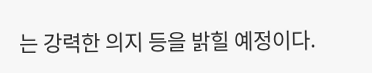는 강력한 의지 등을 밝힐 예정이다.